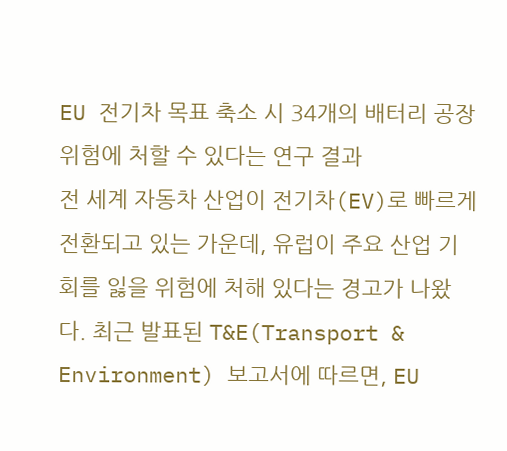EU 전기차 목표 축소 시 34개의 배터리 공장 위험에 처할 수 있다는 연구 결과
전 세계 자동차 산업이 전기차(EV)로 빠르게 전환되고 있는 가운데, 유럽이 주요 산업 기회를 잃을 위험에 처해 있다는 경고가 나왔다. 최근 발표된 T&E(Transport & Environment) 보고서에 따르면, EU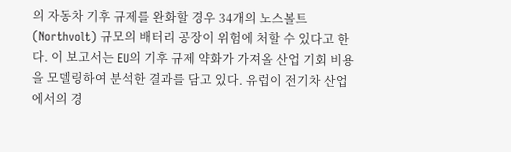의 자동차 기후 규제를 완화할 경우 34개의 노스볼트(Northvolt) 규모의 배터리 공장이 위험에 처할 수 있다고 한다. 이 보고서는 EU의 기후 규제 약화가 가져올 산업 기회 비용을 모델링하여 분석한 결과를 담고 있다. 유럽이 전기차 산업에서의 경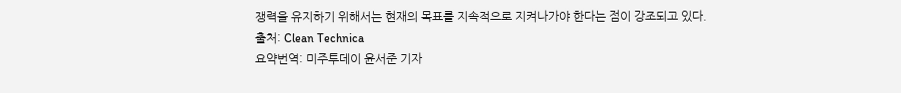쟁력을 유지하기 위해서는 현재의 목표를 지속적으로 지켜나가야 한다는 점이 강조되고 있다.
출처: Clean Technica
요약번역: 미주투데이 윤서준 기자